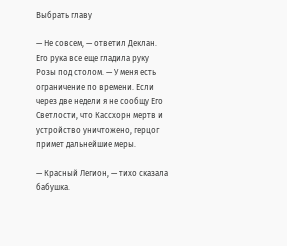Выбрать главу

— Не совсем, — ответил Деклан. Его рука все еще гладила руку Розы под столом. — У меня есть ограничение по времени. Если через две недели я не сообщу Его Светлости, что Кассхорн мертв и устройство уничтожено, герцог примет дальнейшие меры.

— Красный Легион, — тихо сказала бабушка.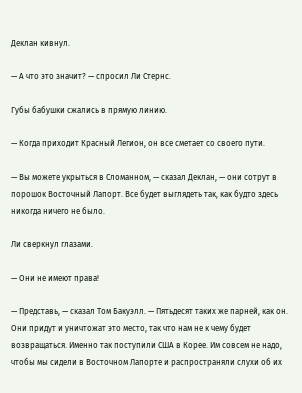Деклан кивнул.

— А что это значит? — спросил Ли Стернс.

Губы бабушки сжались в прямую линию.

— Когда приходит Красный Легион, он все сметает со своего пути.

— Вы можете укрыться в Сломанном, — сказал Деклан, — они сотрут в порошок Восточный Лапорт. Все будет выглядеть так, как будто здесь никогда ничего не было.

Ли сверкнул глазами.

— Они не имеют права!

— Представь, — сказал Том Бакуэлл. — Пятьдесят таких же парней, как он. Они придут и уничтожат это место, так что нам не к чему будет возвращаться. Именно так поступили США в Корее. Им совсем не надо, чтобы мы сидели в Восточном Лапорте и распространяли слухи об их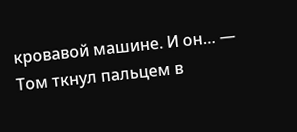кровавой машине. И он… — Том ткнул пальцем в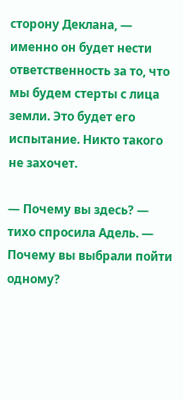сторону Деклана, — именно он будет нести ответственность за то, что мы будем стерты с лица земли. Это будет его испытание. Никто такого не захочет.

— Почему вы здесь? — тихо спросила Адель. — Почему вы выбрали пойти одному?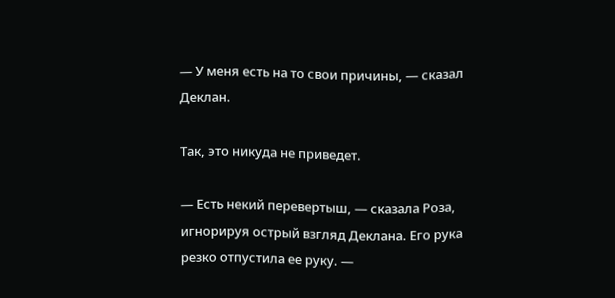— У меня есть на то свои причины, — сказал Деклан.

Так, это никуда не приведет.

— Есть некий перевертыш, — сказала Роза, игнорируя острый взгляд Деклана. Его рука резко отпустила ее руку. —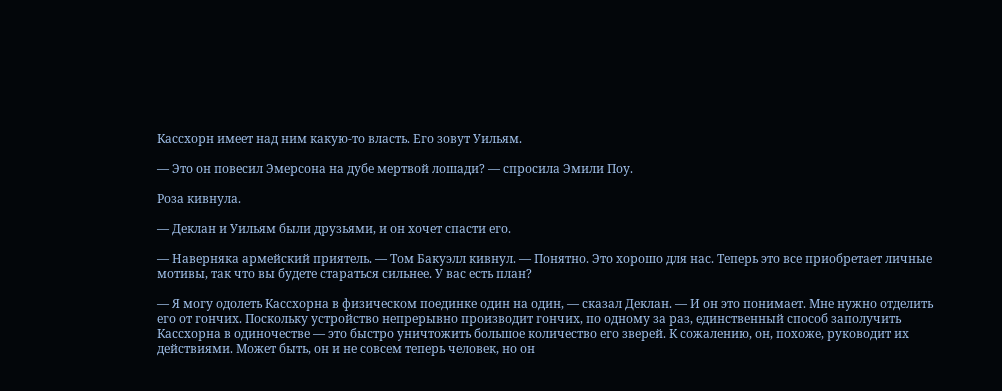Кассхорн имеет над ним какую-то власть. Его зовут Уильям.

— Это он повесил Эмерсона на дубе мертвой лошади? — спросила Эмили Поу.

Роза кивнула.

— Деклан и Уильям были друзьями, и он хочет спасти его.

— Наверняка армейский приятель. — Том Бакуэлл кивнул. — Понятно. Это хорошо для нас. Теперь это все приобретает личные мотивы, так что вы будете стараться сильнее. У вас есть план?

— Я могу одолеть Кассхорна в физическом поединке один на один, — сказал Деклан. — И он это понимает. Мне нужно отделить его от гончих. Поскольку устройство непрерывно производит гончих, по одному за раз, единственный способ заполучить Кассхорна в одиночестве — это быстро уничтожить большое количество его зверей. К сожалению, он, похоже, руководит их действиями. Может быть, он и не совсем теперь человек, но он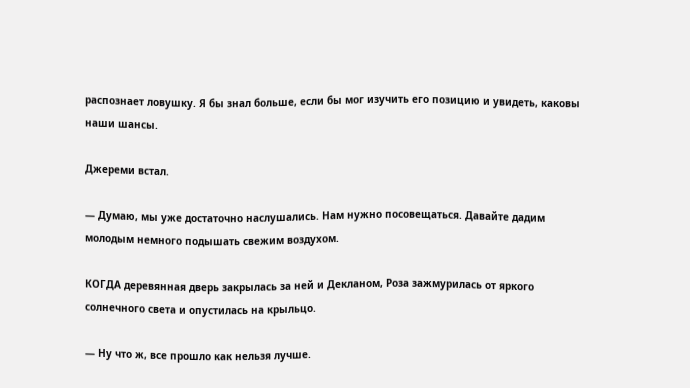распознает ловушку. Я бы знал больше, если бы мог изучить его позицию и увидеть, каковы наши шансы.

Джереми встал.

— Думаю, мы уже достаточно наслушались. Нам нужно посовещаться. Давайте дадим молодым немного подышать свежим воздухом.

КОГДА деревянная дверь закрылась за ней и Декланом, Роза зажмурилась от яркого солнечного света и опустилась на крыльцо.

— Ну что ж, все прошло как нельзя лучше.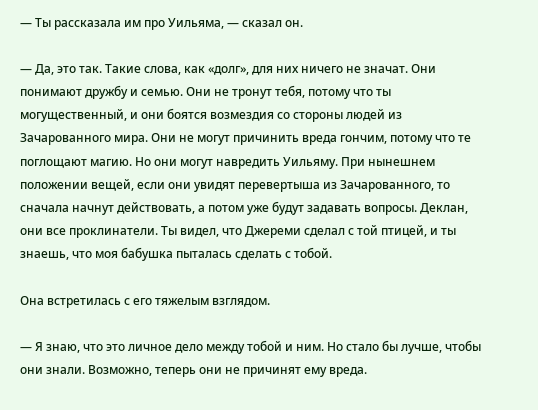— Ты рассказала им про Уильяма, — сказал он.

— Да, это так. Такие слова, как «долг», для них ничего не значат. Они понимают дружбу и семью. Они не тронут тебя, потому что ты могущественный, и они боятся возмездия со стороны людей из Зачарованного мира. Они не могут причинить вреда гончим, потому что те поглощают магию. Но они могут навредить Уильяму. При нынешнем положении вещей, если они увидят перевертыша из Зачарованного, то сначала начнут действовать, а потом уже будут задавать вопросы. Деклан, они все проклинатели. Ты видел, что Джереми сделал с той птицей, и ты знаешь, что моя бабушка пыталась сделать с тобой.

Она встретилась с его тяжелым взглядом.

— Я знаю, что это личное дело между тобой и ним. Но стало бы лучше, чтобы они знали. Возможно, теперь они не причинят ему вреда.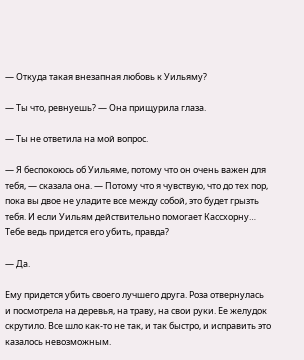— Откуда такая внезапная любовь к Уильяму?

— Ты что, ревнуешь? — Она прищурила глаза.

— Ты не ответила на мой вопрос.

— Я беспокоюсь об Уильяме, потому что он очень важен для тебя, — сказала она. — Потому что я чувствую, что до тех пор, пока вы двое не уладите все между собой, это будет грызть тебя. И если Уильям действительно помогает Кассхорну… Тебе ведь придется его убить, правда?

— Да.

Ему придется убить своего лучшего друга. Роза отвернулась и посмотрела на деревья, на траву, на свои руки. Ее желудок скрутило. Все шло как-то не так, и так быстро, и исправить это казалось невозможным.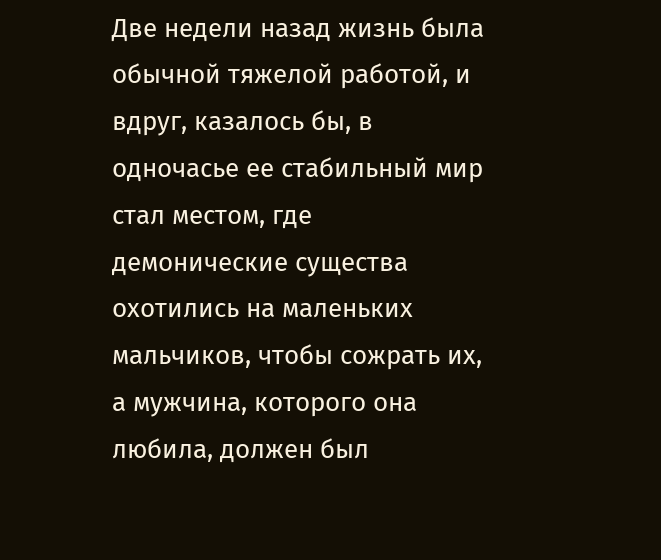Две недели назад жизнь была обычной тяжелой работой, и вдруг, казалось бы, в одночасье ее стабильный мир стал местом, где демонические существа охотились на маленьких мальчиков, чтобы сожрать их, а мужчина, которого она любила, должен был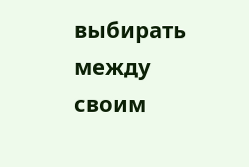выбирать между своим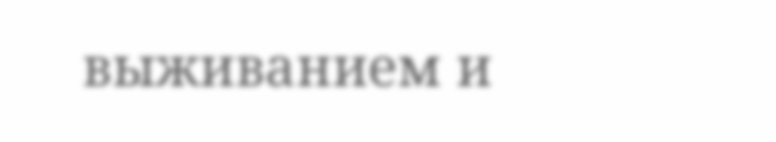выживанием и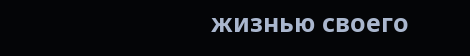жизнью своего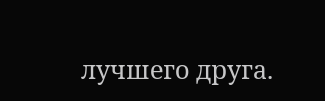лучшего друга.